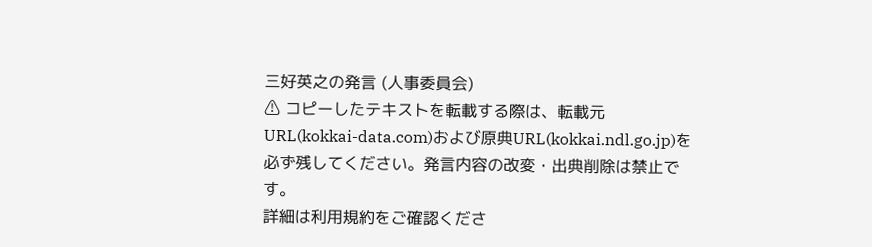三好英之の発言 (人事委員会)
⚠ コピーしたテキストを転載する際は、転載元URL(kokkai-data.com)および原典URL(kokkai.ndl.go.jp)を必ず残してください。発言内容の改変・出典削除は禁止です。
詳細は利用規約をご確認くださ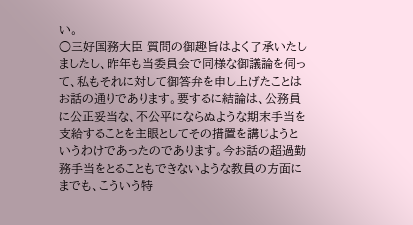い。
○三好国務大臣 質問の御趣旨はよく了承いたしましたし、昨年も当委員会で同様な御議論を伺って、私もそれに対して御答弁を申し上げたことはお話の通りであります。要するに結論は、公務員に公正妥当な、不公平にならぬような期末手当を支給することを主眼としてその措置を講じようというわけであったのであります。今お話の超過勤務手当をとることもできないような教員の方面にまでも、こういう特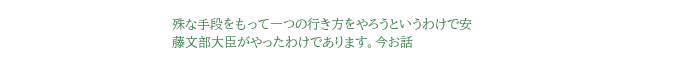殊な手段をもって一つの行き方をやろうというわけで安藤文部大臣がやったわけであります。今お話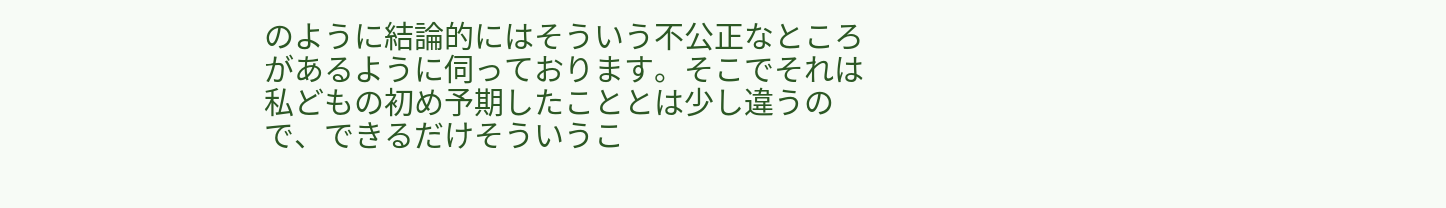のように結論的にはそういう不公正なところがあるように伺っております。そこでそれは私どもの初め予期したこととは少し違うので、できるだけそういうこ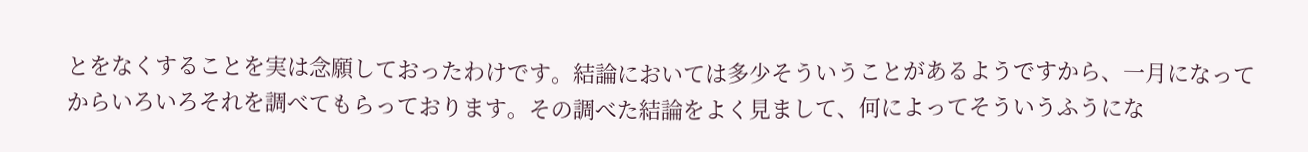とをなくすることを実は念願しておったわけです。結論においては多少そういうことがあるようですから、一月になってからいろいろそれを調べてもらっております。その調べた結論をよく見まして、何によってそういうふうにな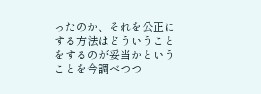ったのか、それを公正にする方法はどういうことをするのが妥当かということを今調べつつ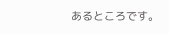あるところです。